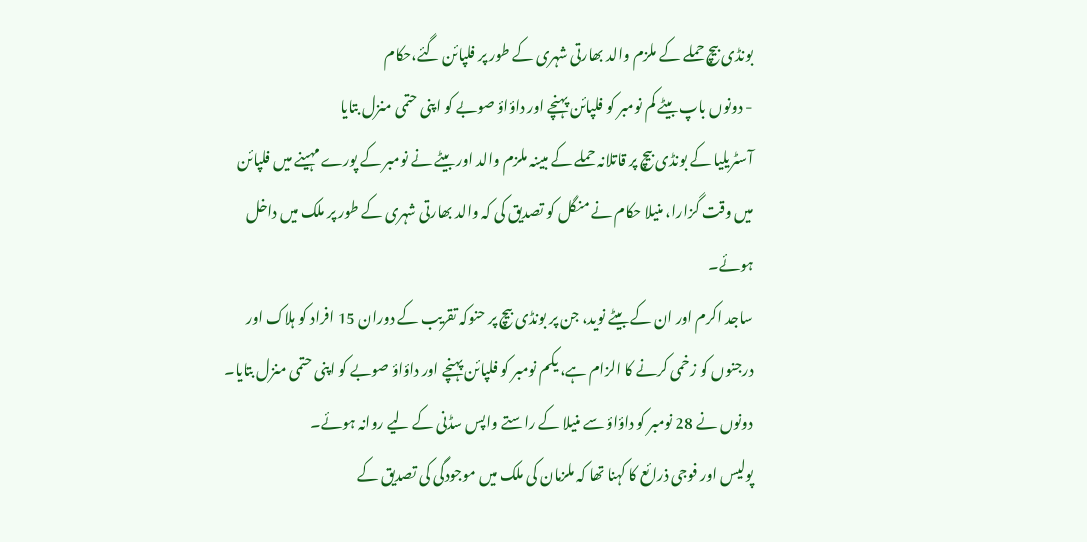بونڈی بیچ حملے کے ملزم والد بھارتی شہری کے طور پر فلپائن گئے،حکام
- دونوں باپ بیٹے کم نومبر کو فلپائن پہنچے اور داؤاؤ صوبے کو اپنی حتمی منزل بتایا
آسٹریلیا کے بونڈی بیچ پر قاتلانہ حملے کے مبینہ ملزم والد اور بیٹے نے نومبر کے پورے مہینے میں فلپائن میں وقت گزارا، منیلا حکام نے منگل کو تصدیق کی کہ والد بھارتی شہری کے طور پر ملک میں داخل ہوئے۔
ساجد اکرم اور ان کے بیٹے نوید، جن پر بونڈی بیچ پر حنوکہ تقریب کے دوران 15 افراد کو ہلاک اور درجنوں کو زخمی کرنے کا الزام ہے، یکم نومبر کو فلپائن پہنچے اور داؤاؤ صوبے کو اپنی حتمی منزل بتایا۔ دونوں نے 28 نومبر کو داؤاؤ سے منیلا کے راستے واپس سڈنی کے لیے روانہ ہوئے۔
پولیس اور فوجی ذرائع کا کہنا تھا کہ ملزمان کی ملک میں موجودگی کی تصدیق کے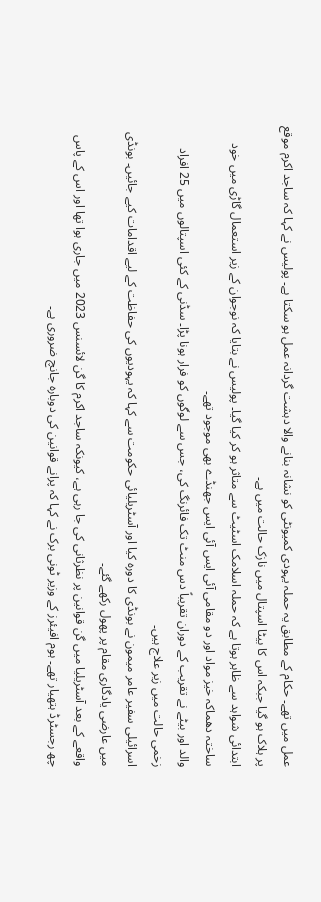عمل میں تھے۔ حکام کے مطابق یہ حملہ یہودی کمیونٹی کو نشانہ بنانے والا دہشت گردانہ عمل ہو سکتا ہے۔ پولیس نے کہا کہ ساجد اکرم موقع پر ہلاک ہو گیا جبکہ اس کا بیٹا اسپتال میں نازک حالت میں ہے۔
ابتدائی شواہد سے ظاہر ہوتا ہے کہ حملہ اسلامک اسٹیٹ سے متاثر ہو کر کیا گیا۔ پولیس نے بتایا کہ نوجوان کے زیر استعمال گاڑی میں خود ساختہ دھماکہ خیز مواد اور دو مقامی آئی ایس آئی ایس جھنڈے بھی موجود تھے۔
والد اور بیٹے نے تقریب کے دوران تقریباً دس منٹ تک فائرنگ کی، جس سے لوگوں کو فرار ہونا پڑا۔ سڈنی کے کئی اسپتالوں میں 25 افراد زخمی حالت میں زیر علاج ہیں۔
اسرائیلی سفیر عامر میمون نے بونڈی کا دورہ کیا اور آسٹریلیائی حکومت سے کہا کہ یہودیوں کی حفاظت کے لیے اقدامات کیے جائیں۔ بونڈی میں عارضی یادگاری مقام پر پھول رکھے گئے۔
واقعے کے بعد آسٹریلیا میں گن قوانین پر نظرثانی کی جا رہی ہے، کیونکہ ساجد اکرم کا گن لائسنس 2023 میں جاری ہوا تھا اور اس کے پاس چھ رجسٹرڈ ہتھیار تھے۔ ہوم افیئرز کے وزیر ٹونی برک نے کہا کہ پرانے قوانین کی دوبارہ جانچ ضروری ہے۔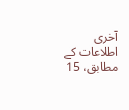آخری اطلاعات کے مطابق، 15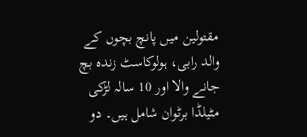مقتولین میں پانچ بچوں کے والد رابی، ہولوکاسٹ زندہ بچ جانے والا اور 10 سالہ لڑکی مٹیلڈا برٹوان شامل ہیں۔ دو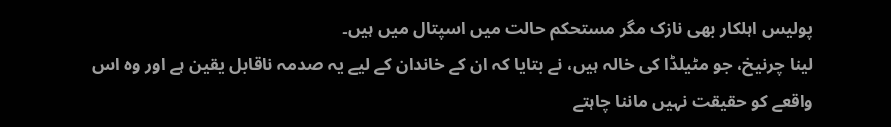پولیس اہلکار بھی نازک مگر مستحکم حالت میں اسپتال میں ہیں۔
لینا چرنیخ، جو مٹیلڈا کی خالہ ہیں، نے بتایا کہ ان کے خاندان کے لیے یہ صدمہ ناقابل یقین ہے اور وہ اس واقعے کو حقیقت نہیں ماننا چاہتے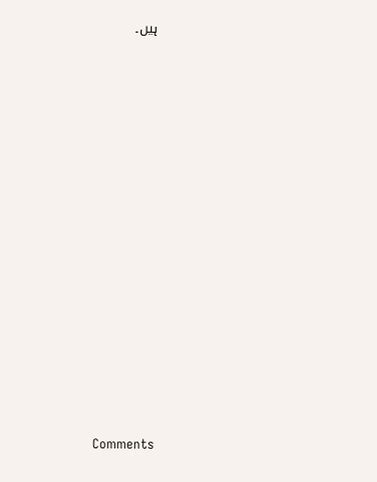ہیں۔

























Comments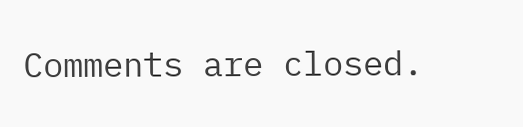Comments are closed.